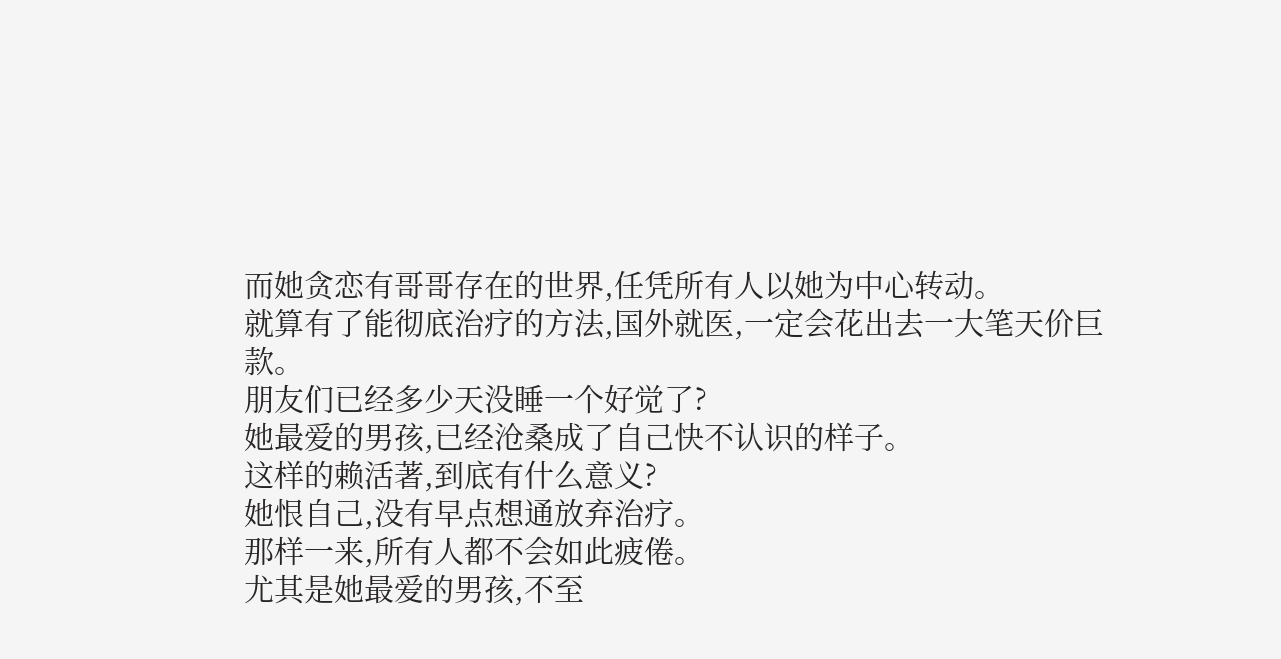而她贪恋有哥哥存在的世界,任凭所有人以她为中心转动。
就算有了能彻底治疗的方法,国外就医,一定会花出去一大笔天价巨款。
朋友们已经多少天没睡一个好觉了?
她最爱的男孩,已经沧桑成了自己快不认识的样子。
这样的赖活著,到底有什么意义?
她恨自己,没有早点想通放弃治疗。
那样一来,所有人都不会如此疲倦。
尤其是她最爱的男孩,不至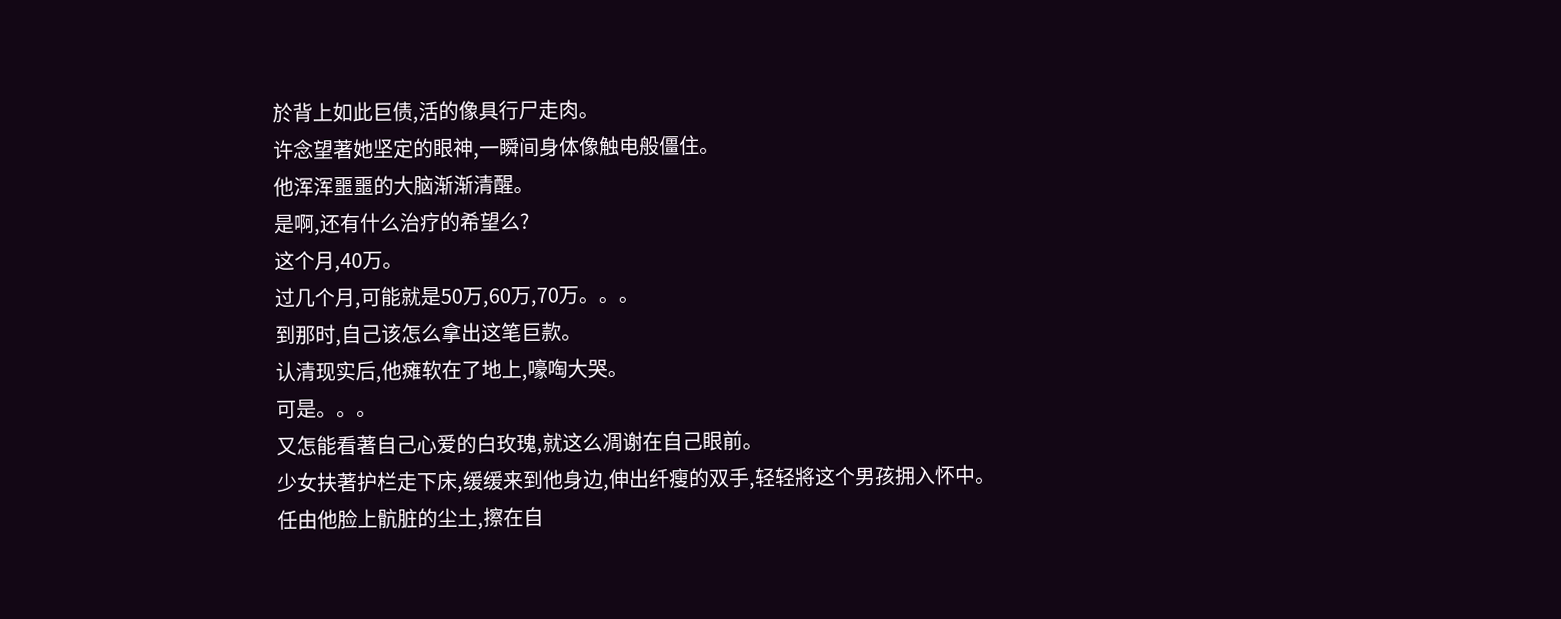於背上如此巨债,活的像具行尸走肉。
许念望著她坚定的眼神,一瞬间身体像触电般僵住。
他浑浑噩噩的大脑渐渐清醒。
是啊,还有什么治疗的希望么?
这个月,40万。
过几个月,可能就是50万,60万,70万。。。
到那时,自己该怎么拿出这笔巨款。
认清现实后,他瘫软在了地上,嚎啕大哭。
可是。。。
又怎能看著自己心爱的白玫瑰,就这么凋谢在自己眼前。
少女扶著护栏走下床,缓缓来到他身边,伸出纤瘦的双手,轻轻將这个男孩拥入怀中。
任由他脸上骯脏的尘土,擦在自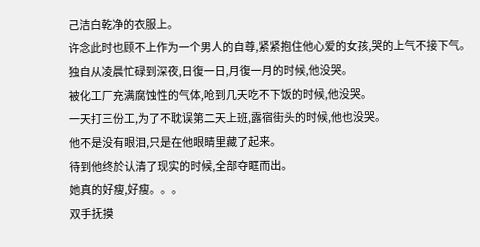己洁白乾净的衣服上。
许念此时也顾不上作为一个男人的自尊,紧紧抱住他心爱的女孩,哭的上气不接下气。
独自从凌晨忙碌到深夜,日復一日,月復一月的时候,他没哭。
被化工厂充满腐蚀性的气体,呛到几天吃不下饭的时候,他没哭。
一天打三份工,为了不耽误第二天上班,露宿街头的时候,他也没哭。
他不是没有眼泪,只是在他眼睛里藏了起来。
待到他终於认清了现实的时候,全部夺眶而出。
她真的好瘦,好瘦。。。
双手抚摸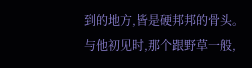到的地方,皆是硬邦邦的骨头。
与他初见时,那个跟野草一般,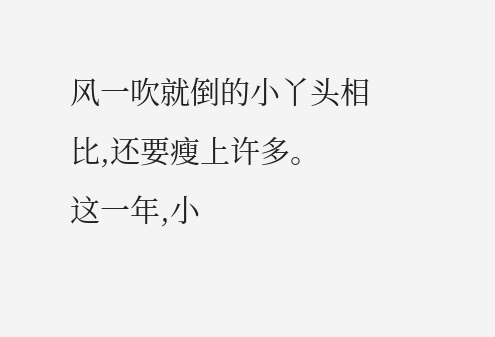风一吹就倒的小丫头相比,还要瘦上许多。
这一年,小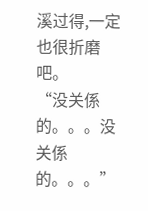溪过得,一定也很折磨吧。
“没关係的。。。没关係的。。。”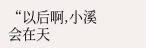“以后啊,小溪会在天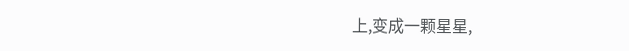上,变成一颗星星,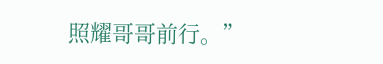照耀哥哥前行。”